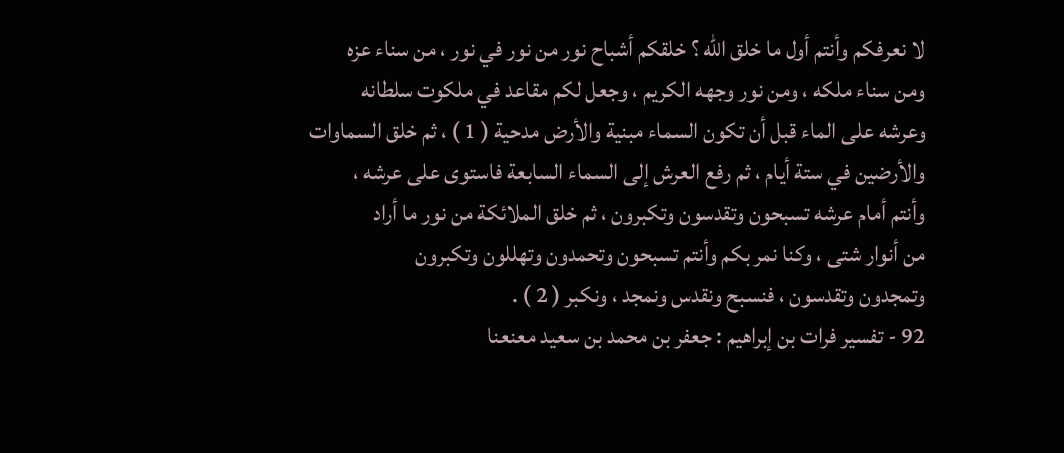لا نعرفكم وأنتم أول ما خلق الله ؟ خلقكم أشباح نور من نور في نور ، من سناء عزه
ومن سناء ملكه ، ومن نور وجهه الكريم ، وجعل لكم مقاعد في ملكوت سلطانه
وعرشه على الماء قبل أن تكون السماء مبنية والأرض مدحية ( 1 ) ، ثم خلق السماوات
والأرضين في ستة أيام ، ثم رفع العرش إلى السماء السابعة فاستوى على عرشه ،
وأنتم أمام عرشه تسبحون وتقدسون وتكبرون ، ثم خلق الملائكة من نور ما أراد
من أنوار شتى ، وكنا نمر بكم وأنتم تسبحون وتحمدون وتهللون وتكبرون
وتمجدون وتقدسون ، فنسبح ونقدس ونمجد ، ونكبر ( 2 ) .
92 - تفسير فرات بن إبراهيم : جعفر بن محمد بن سعيد معنعنا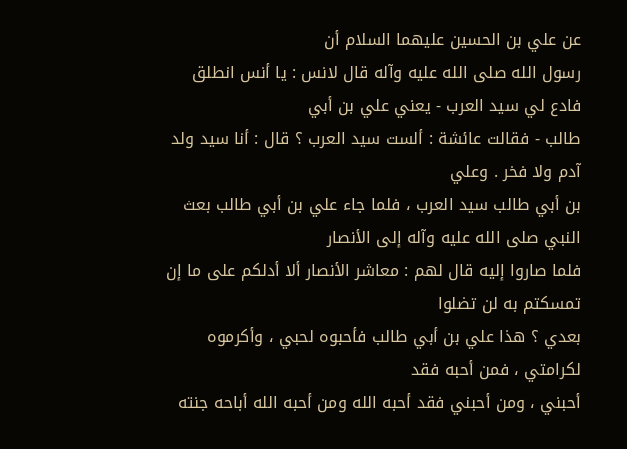عن علي بن الحسين عليهما السلام أن
رسول الله صلى الله عليه وآله قال لانس : يا أنس انطلق فادع لي سيد العرب - يعني علي بن أبي
طالب - فقالت عائشة : ألست سيد العرب ؟ قال : أنا سيد ولد آدم ولا فخر . وعلي
بن أبي طالب سيد العرب ، فلما جاء علي بن أبي طالب بعث النبي صلى الله عليه وآله إلى الأنصار
فلما صاروا إليه قال لهم : معاشر الأنصار ألا أدلكم على ما إن تمسكتم به لن تضلوا
بعدي ؟ هذا علي بن أبي طالب فأحبوه لحبي ، وأكرموه لكرامتي ، فمن أحبه فقد
أحبني ، ومن أحبني فقد أحبه الله ومن أحبه الله أباحه جنته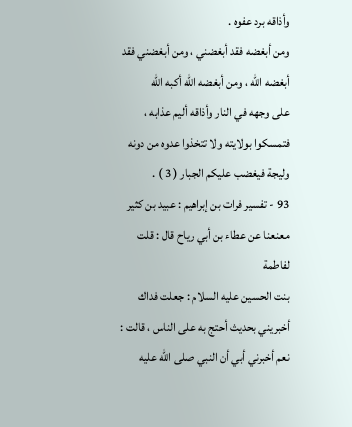وأذاقه برد عفوه .
ومن أبغضه فقد أبغضني ، ومن أبغضني فقد أبغضه الله ، ومن أبغضه الله أكبه الله
على وجهه في النار وأذاقه أليم عذابه ، فتمسكوا بولايته ولا تتخذوا عدوه من دونه
وليجة فيغضب عليكم الجبار ( 3 ) .
93 - تفسير فرات بن إبراهيم : عبيد بن كثير معنعنا عن عطاء بن أبي رياح قال : قلت لفاطمة
بنت الحسين عليه السلام : جعلت فداك أخبريني بحديث أحتج به على الناس ، قالت :
نعم أخبرني أبي أن النبي صلى الله عليه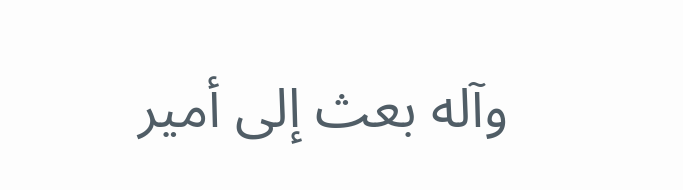وآله بعث إلى أمير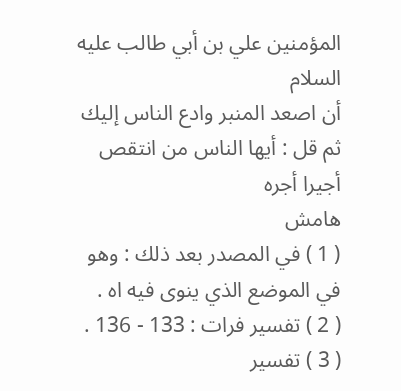المؤمنين علي بن أبي طالب عليه السلام
أن اصعد المنبر وادع الناس إليك ثم قل : أيها الناس من انتقص أجيرا أجره
هامش
( 1 ) في المصدر بعد ذلك : وهو في الموضع الذي ينوى فيه اه .
( 2 ) تفسير فرات : 133 - 136 .
( 3 ) تفسير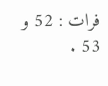فرات : 52 و 53 .